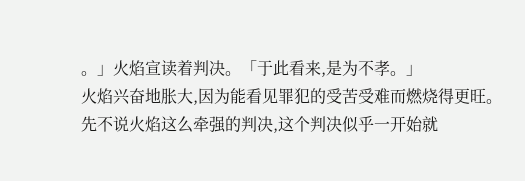。」火焰宣读着判决。「于此看来,是为不孝。」
火焰兴奋地胀大,因为能看见罪犯的受苦受难而燃烧得更旺。
先不说火焰这么牵强的判决,这个判决似乎一开始就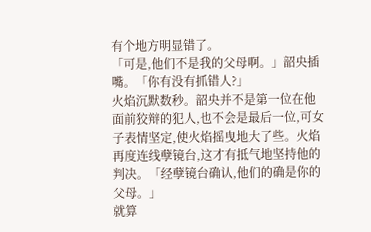有个地方明显错了。
「可是,他们不是我的父母啊。」韶央插嘴。「你有没有抓错人?」
火焰沉默数秒。韶央并不是第一位在他面前狡辩的犯人,也不会是最后一位,可女子表情坚定,使火焰摇曳地大了些。火焰再度连线孽镜台,这才有抵气地坚持他的判决。「经孽镜台确认,他们的确是你的父母。」
就算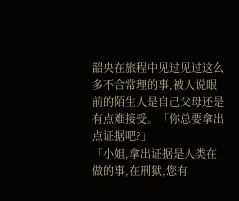韶央在旅程中见过见过这么多不合常理的事,被人说眼前的陌生人是自己父母还是有点难接受。「你总要拿出点证据吧?」
「小姐,拿出证据是人类在做的事,在刑狱,您有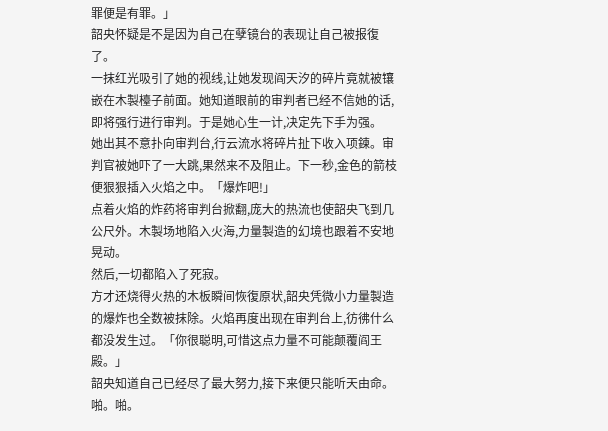罪便是有罪。」
韶央怀疑是不是因为自己在孽镜台的表现让自己被报復了。
一抹红光吸引了她的视线,让她发现阎天汐的碎片竟就被镶嵌在木製檯子前面。她知道眼前的审判者已经不信她的话,即将强行进行审判。于是她心生一计,决定先下手为强。
她出其不意扑向审判台,行云流水将碎片扯下收入项鍊。审判官被她吓了一大跳,果然来不及阻止。下一秒,金色的箭枝便狠狠插入火焰之中。「爆炸吧!」
点着火焰的炸药将审判台掀翻,庞大的热流也使韶央飞到几公尺外。木製场地陷入火海,力量製造的幻境也跟着不安地晃动。
然后,一切都陷入了死寂。
方才还烧得火热的木板瞬间恢復原状,韶央凭微小力量製造的爆炸也全数被抹除。火焰再度出现在审判台上,彷彿什么都没发生过。「你很聪明,可惜这点力量不可能颠覆阎王殿。」
韶央知道自己已经尽了最大努力,接下来便只能听天由命。
啪。啪。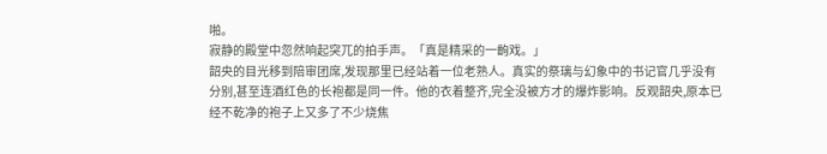啪。
寂静的殿堂中忽然响起突兀的拍手声。「真是精采的一齣戏。」
韶央的目光移到陪审团席,发现那里已经站着一位老熟人。真实的祭璃与幻象中的书记官几乎没有分别,甚至连酒红色的长袍都是同一件。他的衣着整齐,完全没被方才的爆炸影响。反观韶央,原本已经不乾净的袍子上又多了不少烧焦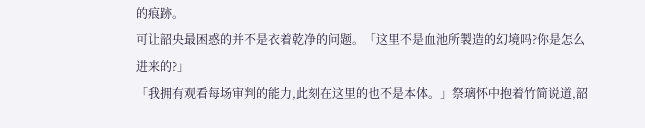的痕跡。
可让韶央最困惑的并不是衣着乾净的问题。「这里不是血池所製造的幻境吗?你是怎么进来的?」
「我拥有观看每场审判的能力,此刻在这里的也不是本体。」祭璃怀中抱着竹简说道,韶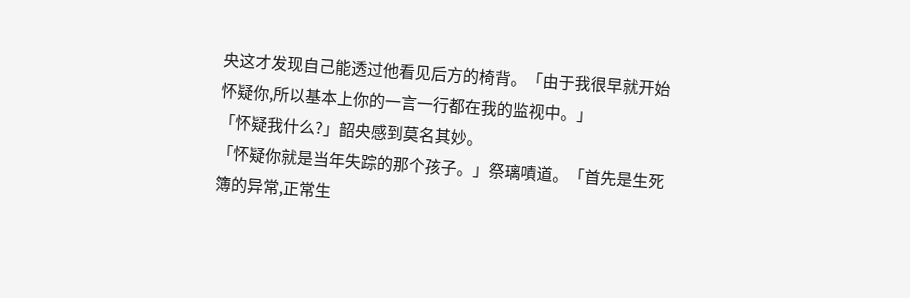央这才发现自己能透过他看见后方的椅背。「由于我很早就开始怀疑你,所以基本上你的一言一行都在我的监视中。」
「怀疑我什么?」韶央感到莫名其妙。
「怀疑你就是当年失踪的那个孩子。」祭璃嘖道。「首先是生死簿的异常,正常生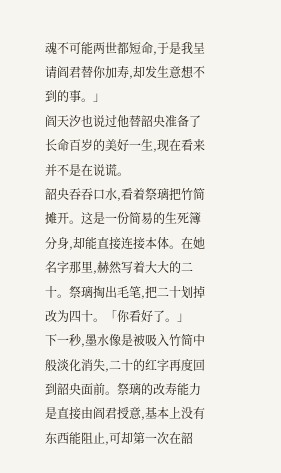魂不可能两世都短命,于是我呈请阎君替你加寿,却发生意想不到的事。」
阎天汐也说过他替韶央准备了长命百岁的美好一生,现在看来并不是在说谎。
韶央吞吞口水,看着祭璃把竹简摊开。这是一份简易的生死簿分身,却能直接连接本体。在她名字那里,赫然写着大大的二十。祭璃掏出毛笔,把二十划掉改为四十。「你看好了。」
下一秒,墨水像是被吸入竹简中般淡化消失,二十的红字再度回到韶央面前。祭璃的改寿能力是直接由阎君授意,基本上没有东西能阻止,可却第一次在韶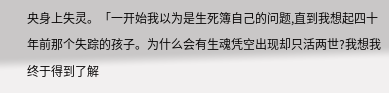央身上失灵。「一开始我以为是生死簿自己的问题,直到我想起四十年前那个失踪的孩子。为什么会有生魂凭空出现却只活两世?我想我终于得到了解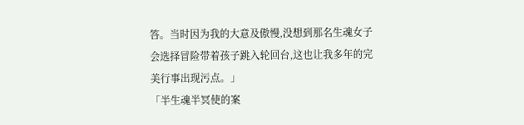答。当时因为我的大意及傲慢,没想到那名生魂女子会选择冒险带着孩子跳入轮回台,这也让我多年的完美行事出现污点。」
「半生魂半冥使的案